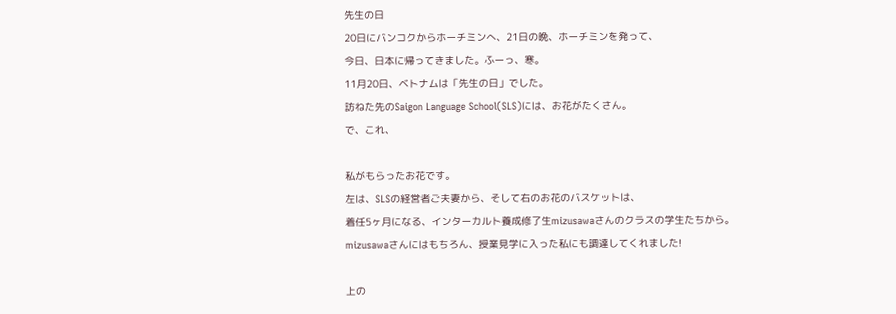先生の日
20日にバンコクからホーチミンへ、21日の晩、ホーチミンを発って、
今日、日本に帰ってきました。ふーっ、寒。
11月20日、ベトナムは「先生の日」でした。
訪ねた先のSaigon Language School(SLS)には、お花がたくさん。
で、これ、

私がもらったお花です。
左は、SLSの経営者ご夫妻から、そして右のお花のバスケットは、
着任5ヶ月になる、インターカルト養成修了生mizusawaさんのクラスの学生たちから。
mizusawaさんにはもちろん、授業見学に入った私にも調達してくれました!

上の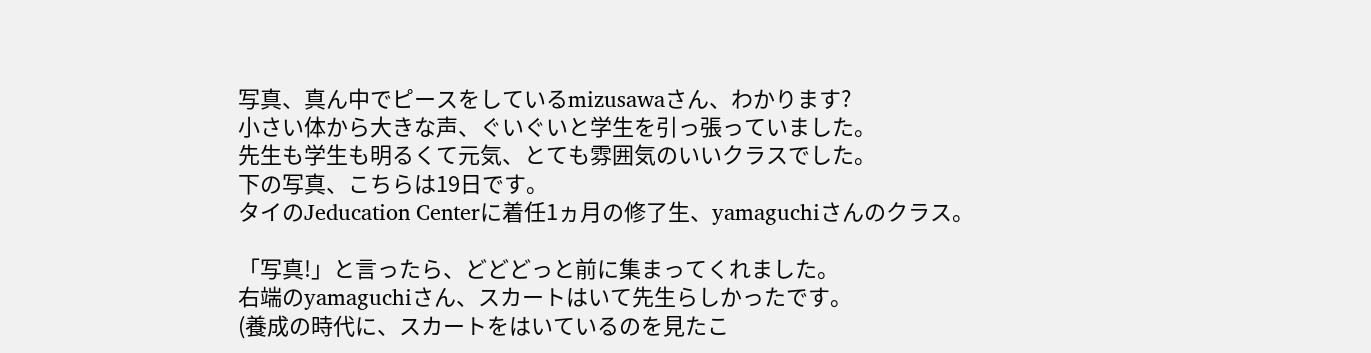写真、真ん中でピースをしているmizusawaさん、わかります?
小さい体から大きな声、ぐいぐいと学生を引っ張っていました。
先生も学生も明るくて元気、とても雰囲気のいいクラスでした。
下の写真、こちらは19日です。
タイのJeducation Centerに着任1ヵ月の修了生、yamaguchiさんのクラス。

「写真!」と言ったら、どどどっと前に集まってくれました。
右端のyamaguchiさん、スカートはいて先生らしかったです。
(養成の時代に、スカートをはいているのを見たこ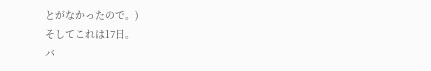とがなかったので。)
そしてこれは17日。
バ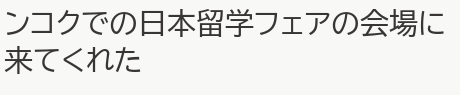ンコクでの日本留学フェアの会場に来てくれた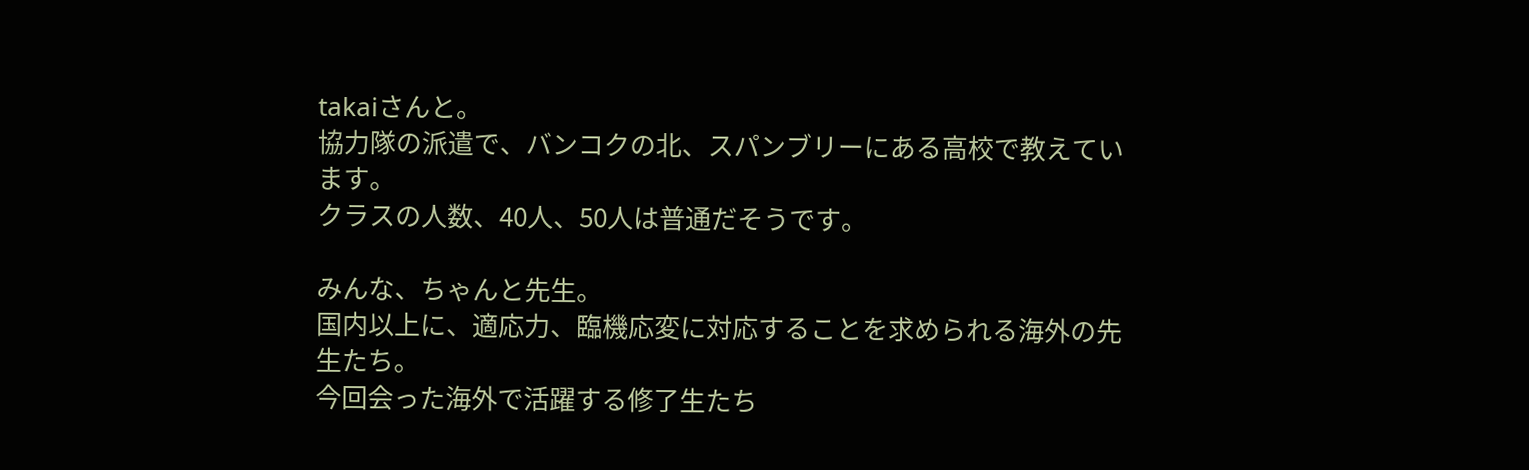takaiさんと。
協力隊の派遣で、バンコクの北、スパンブリーにある高校で教えています。
クラスの人数、40人、50人は普通だそうです。

みんな、ちゃんと先生。
国内以上に、適応力、臨機応変に対応することを求められる海外の先生たち。
今回会った海外で活躍する修了生たち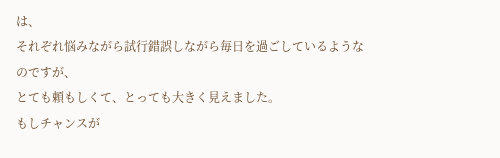は、
それぞれ悩みながら試行錯誤しながら毎日を過ごしているようなのですが、
とても頼もしくて、とっても大きく見えました。
もしチャンスが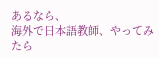あるなら、
海外で日本語教師、やってみたら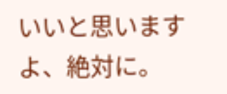いいと思いますよ、絶対に。